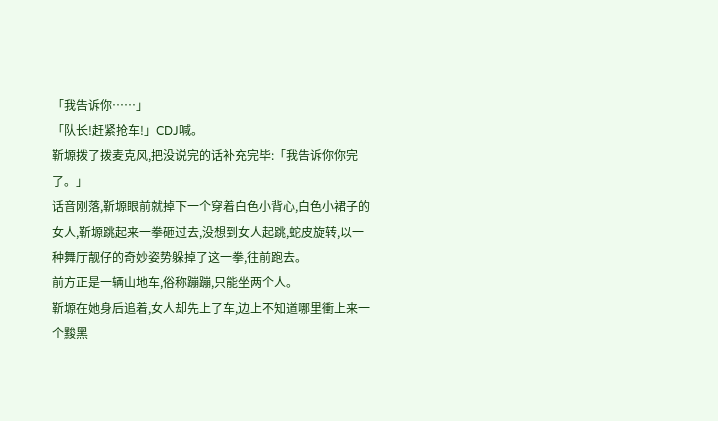「我告诉你……」
「队长!赶紧抢车!」CDJ喊。
靳塬拨了拨麦克风,把没说完的话补充完毕:「我告诉你你完了。」
话音刚落,靳塬眼前就掉下一个穿着白色小背心,白色小裙子的女人,靳塬跳起来一拳砸过去,没想到女人起跳,蛇皮旋转,以一种舞厅靓仔的奇妙姿势躲掉了这一拳,往前跑去。
前方正是一辆山地车,俗称蹦蹦,只能坐两个人。
靳塬在她身后追着,女人却先上了车,边上不知道哪里衝上来一个黢黑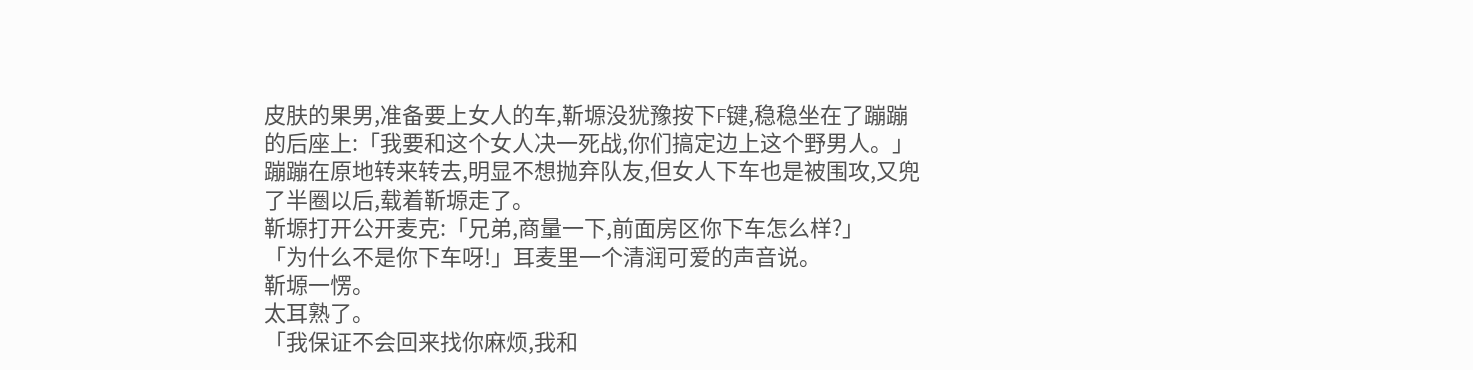皮肤的果男,准备要上女人的车,靳塬没犹豫按下F键,稳稳坐在了蹦蹦的后座上:「我要和这个女人决一死战,你们搞定边上这个野男人。」
蹦蹦在原地转来转去,明显不想抛弃队友,但女人下车也是被围攻,又兜了半圈以后,载着靳塬走了。
靳塬打开公开麦克:「兄弟,商量一下,前面房区你下车怎么样?」
「为什么不是你下车呀!」耳麦里一个清润可爱的声音说。
靳塬一愣。
太耳熟了。
「我保证不会回来找你麻烦,我和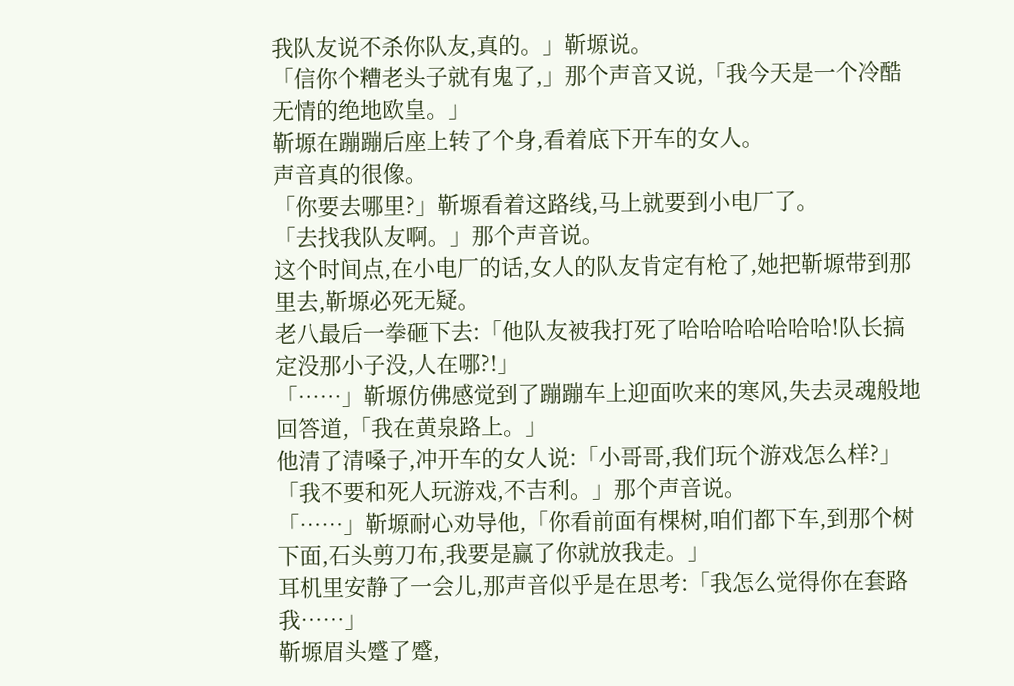我队友说不杀你队友,真的。」靳塬说。
「信你个糟老头子就有鬼了,」那个声音又说,「我今天是一个冷酷无情的绝地欧皇。」
靳塬在蹦蹦后座上转了个身,看着底下开车的女人。
声音真的很像。
「你要去哪里?」靳塬看着这路线,马上就要到小电厂了。
「去找我队友啊。」那个声音说。
这个时间点,在小电厂的话,女人的队友肯定有枪了,她把靳塬带到那里去,靳塬必死无疑。
老八最后一拳砸下去:「他队友被我打死了哈哈哈哈哈哈哈!队长搞定没那小子没,人在哪?!」
「……」靳塬仿佛感觉到了蹦蹦车上迎面吹来的寒风,失去灵魂般地回答道,「我在黄泉路上。」
他清了清嗓子,冲开车的女人说:「小哥哥,我们玩个游戏怎么样?」
「我不要和死人玩游戏,不吉利。」那个声音说。
「……」靳塬耐心劝导他,「你看前面有棵树,咱们都下车,到那个树下面,石头剪刀布,我要是赢了你就放我走。」
耳机里安静了一会儿,那声音似乎是在思考:「我怎么觉得你在套路我……」
靳塬眉头蹙了蹙,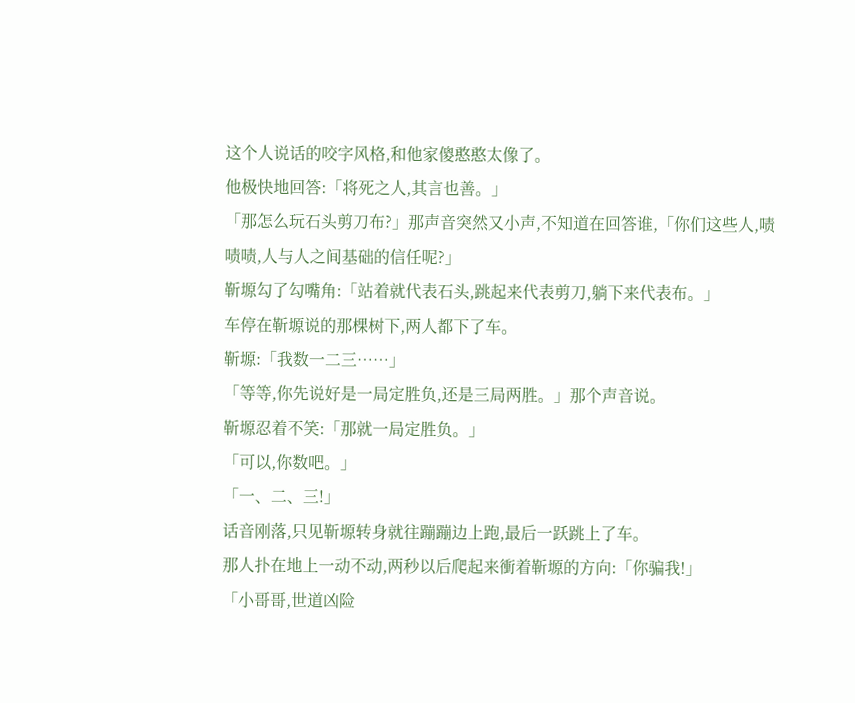这个人说话的咬字风格,和他家傻憨憨太像了。
他极快地回答:「将死之人,其言也善。」
「那怎么玩石头剪刀布?」那声音突然又小声,不知道在回答谁,「你们这些人,啧啧啧,人与人之间基础的信任呢?」
靳塬勾了勾嘴角:「站着就代表石头,跳起来代表剪刀,躺下来代表布。」
车停在靳塬说的那棵树下,两人都下了车。
靳塬:「我数一二三……」
「等等,你先说好是一局定胜负,还是三局两胜。」那个声音说。
靳塬忍着不笑:「那就一局定胜负。」
「可以,你数吧。」
「一、二、三!」
话音刚落,只见靳塬转身就往蹦蹦边上跑,最后一跃跳上了车。
那人扑在地上一动不动,两秒以后爬起来衝着靳塬的方向:「你骗我!」
「小哥哥,世道凶险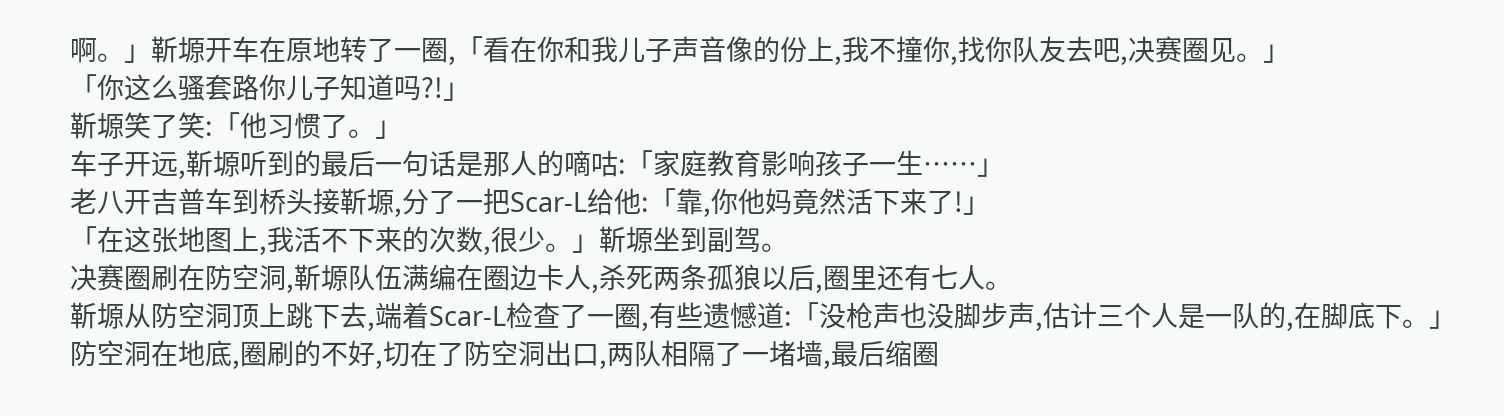啊。」靳塬开车在原地转了一圈,「看在你和我儿子声音像的份上,我不撞你,找你队友去吧,决赛圈见。」
「你这么骚套路你儿子知道吗?!」
靳塬笑了笑:「他习惯了。」
车子开远,靳塬听到的最后一句话是那人的嘀咕:「家庭教育影响孩子一生……」
老八开吉普车到桥头接靳塬,分了一把Scar-L给他:「靠,你他妈竟然活下来了!」
「在这张地图上,我活不下来的次数,很少。」靳塬坐到副驾。
决赛圈刷在防空洞,靳塬队伍满编在圈边卡人,杀死两条孤狼以后,圈里还有七人。
靳塬从防空洞顶上跳下去,端着Scar-L检查了一圈,有些遗憾道:「没枪声也没脚步声,估计三个人是一队的,在脚底下。」
防空洞在地底,圈刷的不好,切在了防空洞出口,两队相隔了一堵墙,最后缩圈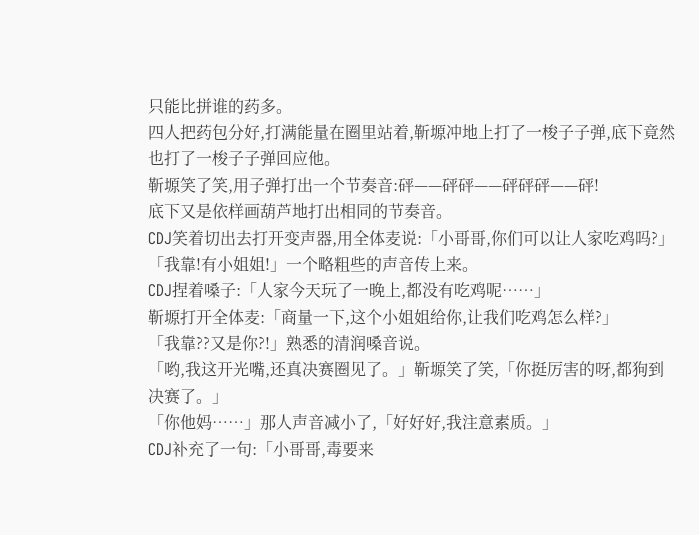只能比拼谁的药多。
四人把药包分好,打满能量在圈里站着,靳塬冲地上打了一梭子子弹,底下竟然也打了一梭子子弹回应他。
靳塬笑了笑,用子弹打出一个节奏音:砰——砰砰——砰砰砰——砰!
底下又是依样画葫芦地打出相同的节奏音。
CDJ笑着切出去打开变声器,用全体麦说:「小哥哥,你们可以让人家吃鸡吗?」
「我靠!有小姐姐!」一个略粗些的声音传上来。
CDJ捏着嗓子:「人家今天玩了一晚上,都没有吃鸡呢……」
靳塬打开全体麦:「商量一下,这个小姐姐给你,让我们吃鸡怎么样?」
「我靠??又是你?!」熟悉的清润嗓音说。
「哟,我这开光嘴,还真决赛圈见了。」靳塬笑了笑,「你挺厉害的呀,都狗到决赛了。」
「你他妈……」那人声音减小了,「好好好,我注意素质。」
CDJ补充了一句:「小哥哥,毒要来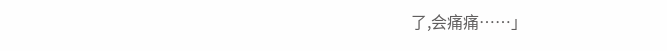了,会痛痛……」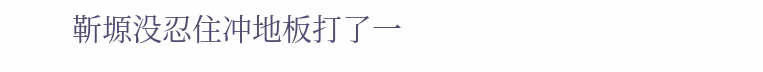靳塬没忍住冲地板打了一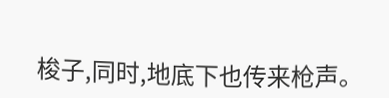梭子,同时,地底下也传来枪声。